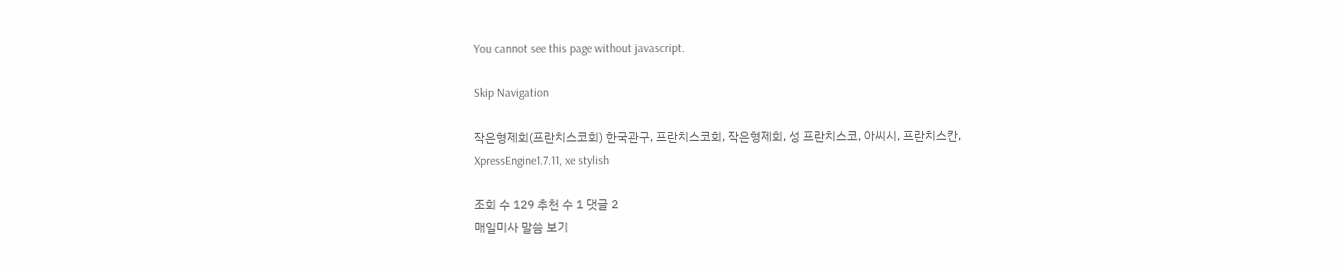You cannot see this page without javascript.

Skip Navigation

작은형제회(프란치스코회) 한국관구, 프란치스코회, 작은형제회, 성 프란치스코, 아씨시, 프란치스칸, XpressEngine1.7.11, xe stylish

조회 수 129 추천 수 1 댓글 2
매일미사 말씀 보기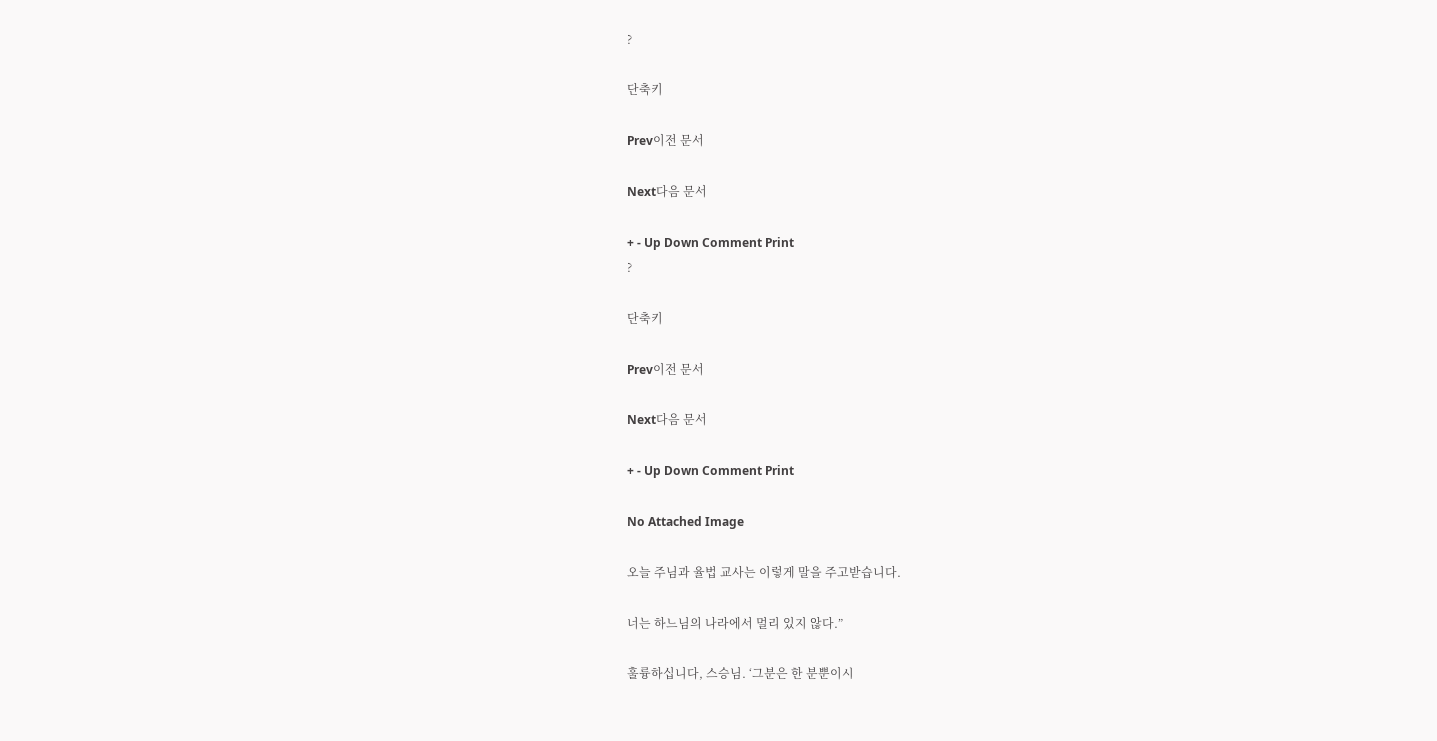?

단축키

Prev이전 문서

Next다음 문서

+ - Up Down Comment Print
?

단축키

Prev이전 문서

Next다음 문서

+ - Up Down Comment Print

No Attached Image

오늘 주님과 율법 교사는 이렇게 말을 주고받습니다.

너는 하느님의 나라에서 멀리 있지 않다.”

훌륭하십니다, 스승님. ‘그분은 한 분뿐이시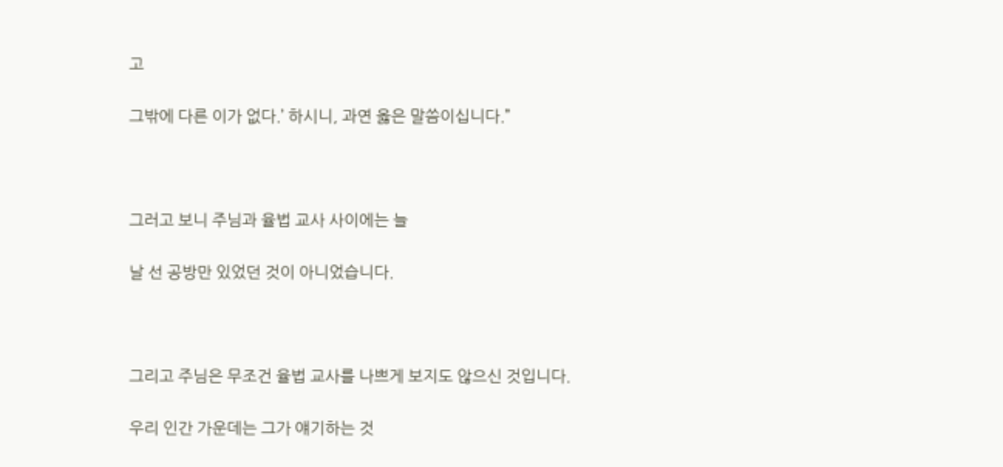고

그밖에 다른 이가 없다.’ 하시니, 과연 옳은 말씀이십니다.”



그러고 보니 주님과 율법 교사 사이에는 늘

날 선 공방만 있었던 것이 아니었습니다.



그리고 주님은 무조건 율법 교사를 나쁘게 보지도 않으신 것입니다.

우리 인간 가운데는 그가 얘기하는 것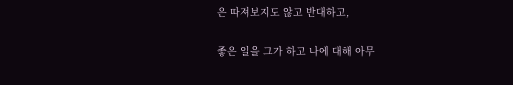은 따져보지도 않고 반대하고,

좋은 일을 그가 하고 나에 대해 아무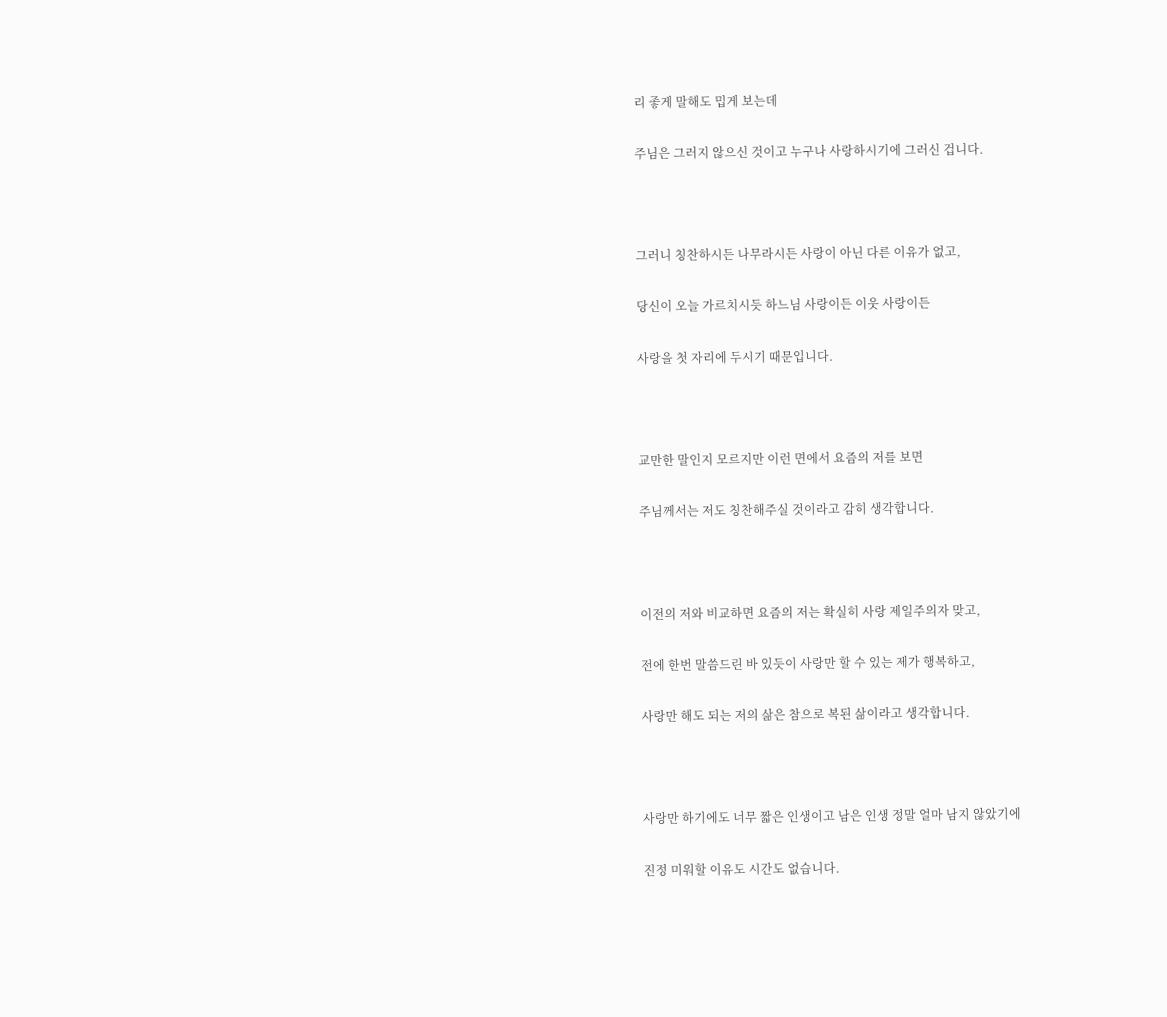리 좋게 말해도 밉게 보는데

주님은 그러지 않으신 것이고 누구나 사랑하시기에 그러신 겁니다.



그러니 칭찬하시든 나무라시든 사랑이 아닌 다른 이유가 없고,

당신이 오늘 가르치시듯 하느님 사랑이든 이웃 사랑이든

사랑을 첫 자리에 두시기 때문입니다.



교만한 말인지 모르지만 이런 면에서 요즘의 저를 보면

주님께서는 저도 칭찬해주실 것이라고 감히 생각합니다.



이전의 저와 비교하면 요즘의 저는 확실히 사랑 제일주의자 맞고,

전에 한번 말씀드린 바 있듯이 사랑만 할 수 있는 제가 행복하고,

사랑만 해도 되는 저의 삶은 참으로 복된 삶이라고 생각합니다.



사랑만 하기에도 너무 짧은 인생이고 남은 인생 정말 얼마 남지 않았기에

진정 미워할 이유도 시간도 없습니다.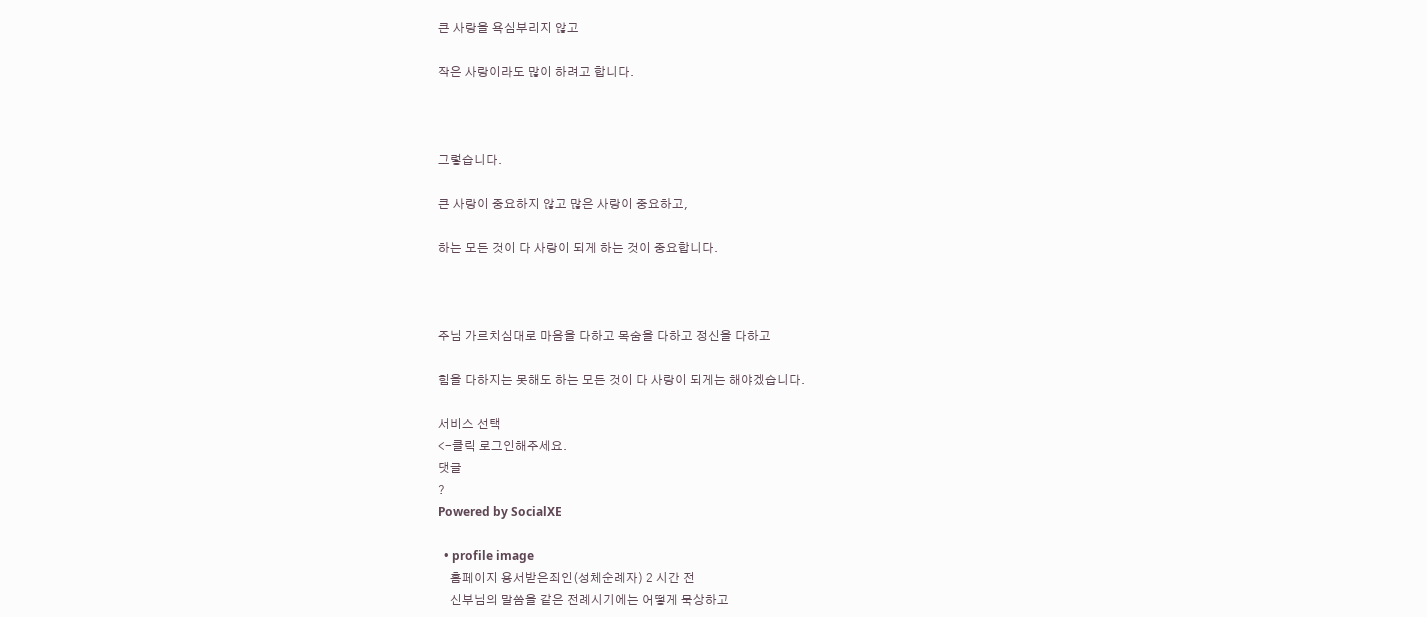큰 사랑을 욕심부리지 않고

작은 사랑이라도 많이 하려고 합니다.



그렇습니다.

큰 사랑이 중요하지 않고 많은 사랑이 중요하고,

하는 모든 것이 다 사랑이 되게 하는 것이 중요합니다.



주님 가르치심대로 마음을 다하고 목숨을 다하고 정신을 다하고

힘을 다하지는 못해도 하는 모든 것이 다 사랑이 되게는 해야겠습니다.

서비스 선택
<-클릭 로그인해주세요.
댓글
?
Powered by SocialXE

  • profile image
    홈페이지 용서받은죄인(성체순례자) 2 시간 전
    신부님의 말씀을 같은 전례시기에는 어떻게 묵상하고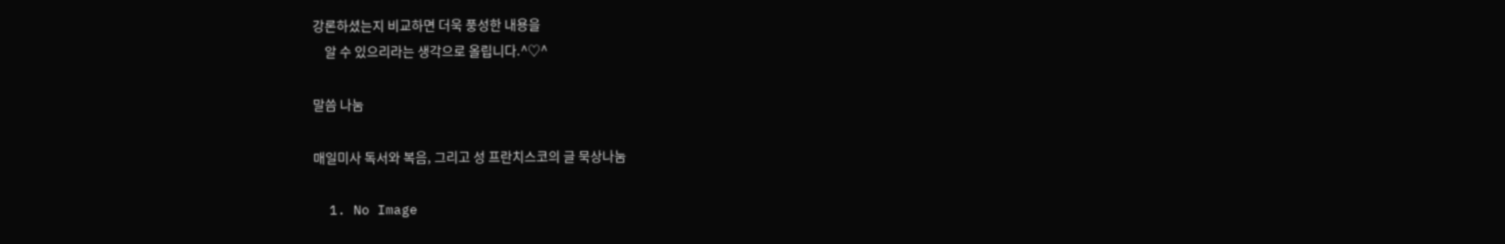강론하셨는지 비교하면 더욱 풍성한 내용을
    알 수 있으리라는 생각으로 올립니다.^♡^

말씀 나눔

매일미사 독서와 복음, 그리고 성 프란치스코의 글 묵상나눔

  1. No Image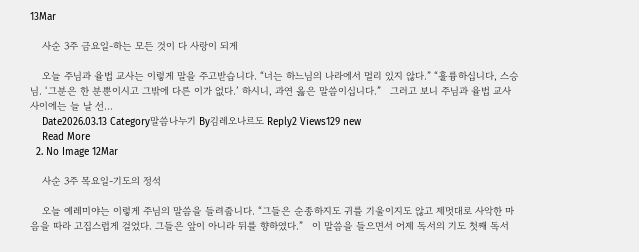13Mar

    사순 3주 금요일-하는 모든 것이 다 사랑이 되게

    오늘 주님과 율법 교사는 이렇게 말을 주고받습니다. “너는 하느님의 나라에서 멀리 있지 않다.” “훌륭하십니다, 스승님. ‘그분은 한 분뿐이시고 그밖에 다른 이가 없다.’ 하시니, 과연 옳은 말씀이십니다.”   그러고 보니 주님과 율법 교사 사이에는 늘 날 선...
    Date2026.03.13 Category말씀나누기 By김레오나르도 Reply2 Views129 new
    Read More
  2. No Image 12Mar

    사순 3주 목요일-기도의 정석

    오늘 예레미야는 이렇게 주님의 말씀을 들려줍니다. “그들은 순종하지도 귀를 기울이지도 않고 제멋대로 사악한 마음을 따라 고집스럽게 걸었다. 그들은 앞이 아니라 뒤를 향하였다.”   이 말씀을 들으면서 어제 독서의 기도 첫째 독서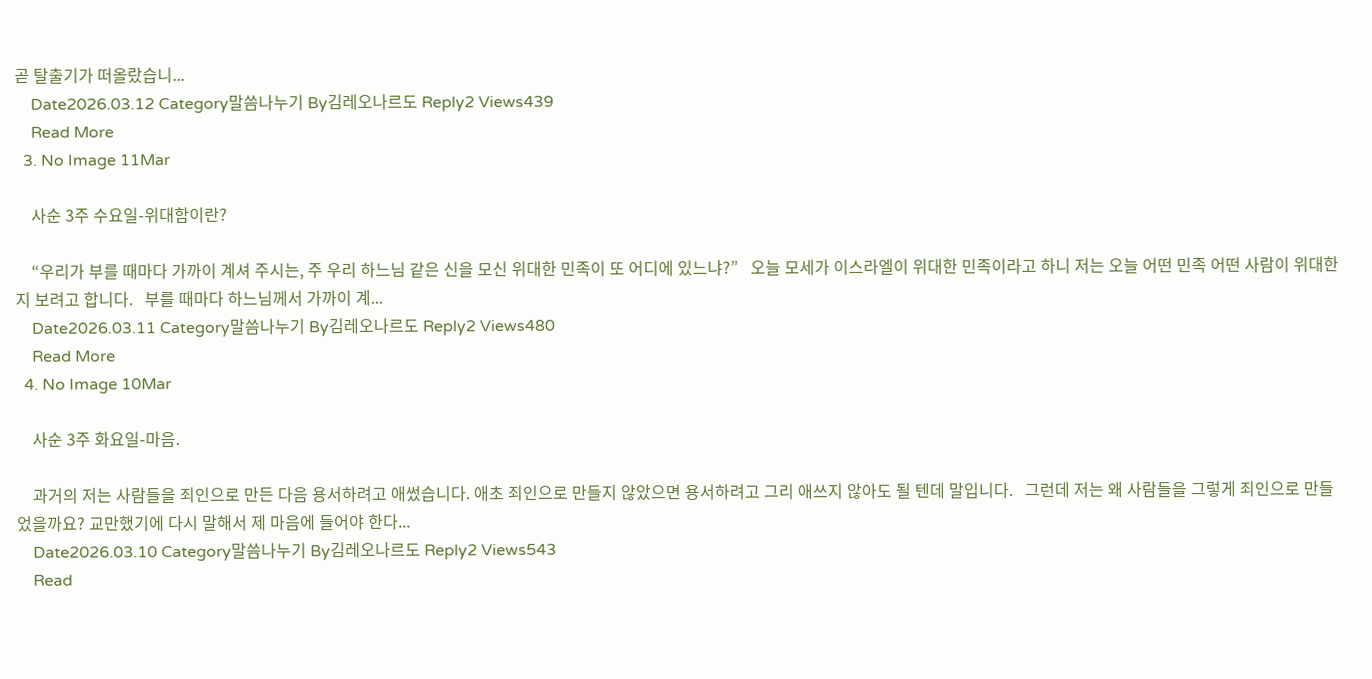곧 탈출기가 떠올랐습니...
    Date2026.03.12 Category말씀나누기 By김레오나르도 Reply2 Views439
    Read More
  3. No Image 11Mar

    사순 3주 수요일-위대함이란?

    “우리가 부를 때마다 가까이 계셔 주시는, 주 우리 하느님 같은 신을 모신 위대한 민족이 또 어디에 있느냐?”   오늘 모세가 이스라엘이 위대한 민족이라고 하니 저는 오늘 어떤 민족 어떤 사람이 위대한지 보려고 합니다.   부를 때마다 하느님께서 가까이 계...
    Date2026.03.11 Category말씀나누기 By김레오나르도 Reply2 Views480
    Read More
  4. No Image 10Mar

    사순 3주 화요일-마음.

    과거의 저는 사람들을 죄인으로 만든 다음 용서하려고 애썼습니다. 애초 죄인으로 만들지 않았으면 용서하려고 그리 애쓰지 않아도 될 텐데 말입니다.   그런데 저는 왜 사람들을 그렇게 죄인으로 만들었을까요? 교만했기에 다시 말해서 제 마음에 들어야 한다...
    Date2026.03.10 Category말씀나누기 By김레오나르도 Reply2 Views543
    Read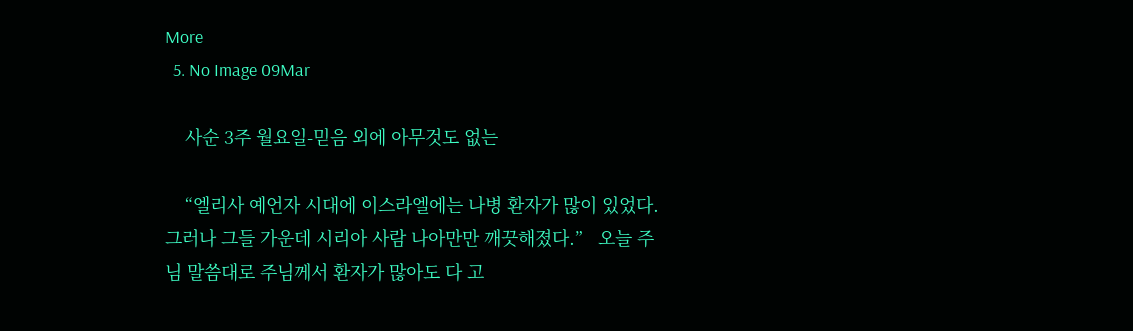More
  5. No Image 09Mar

    사순 3주 월요일-믿음 외에 아무것도 없는

    “엘리사 예언자 시대에 이스라엘에는 나병 환자가 많이 있었다. 그러나 그들 가운데 시리아 사람 나아만만 깨끗해졌다.”   오늘 주님 말씀대로 주님께서 환자가 많아도 다 고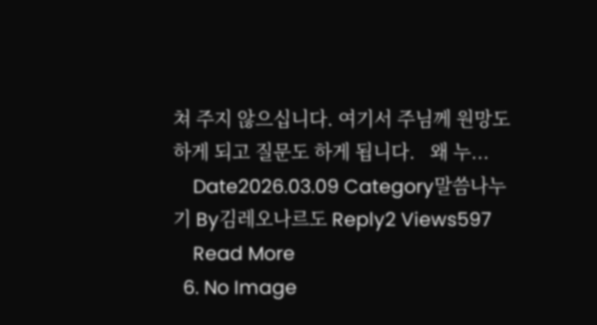쳐 주지 않으십니다. 여기서 주님께 원망도 하게 되고 질문도 하게 됩니다.   왜 누...
    Date2026.03.09 Category말씀나누기 By김레오나르도 Reply2 Views597
    Read More
  6. No Image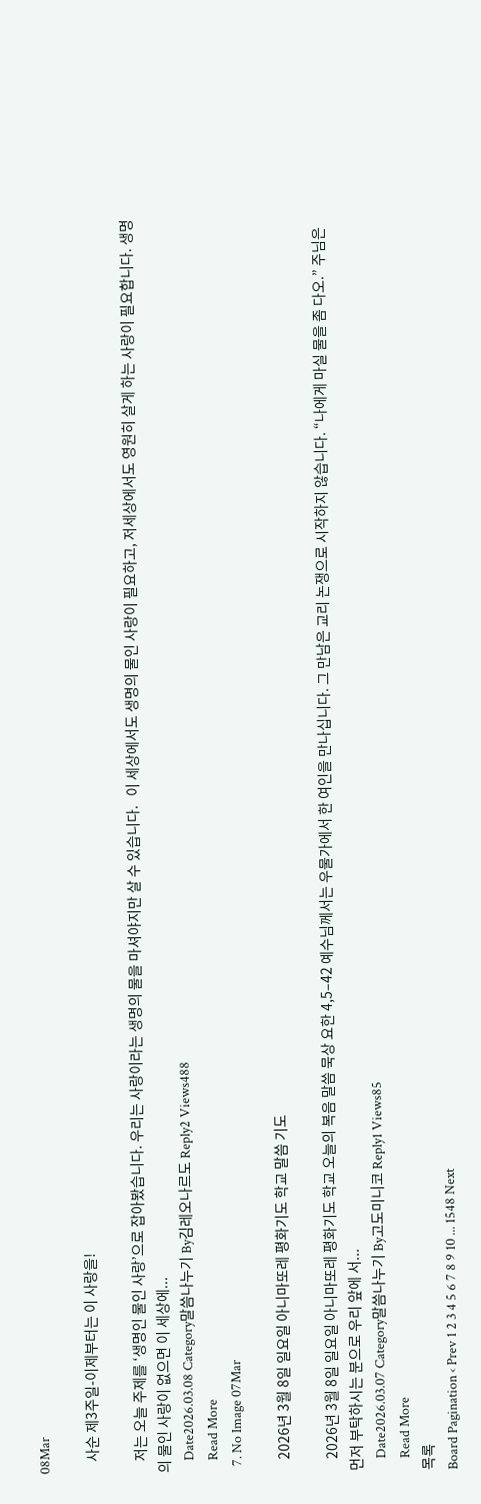08Mar

    사순 제3주일-이제부터는 이 사랑을!

    저는 오늘 주제를 ‘생명인 물인 사랑’으로 잡아봤습니다. 우리는 사랑이라는 생명의 물을 마셔야지만 살 수 있습니다.   이 세상에서도 생명의 물인 사랑이 필요하고, 저세상에서도 영원히 살게 하는 사랑이 필요합니다. 생명의 물인 사랑이 없으면 이 세상에...
    Date2026.03.08 Category말씀나누기 By김레오나르도 Reply2 Views488
    Read More
  7. No Image 07Mar

    2026년 3월 8일 일요일 아니마또레 평화기도 학교 말씀 기도

    2026년 3월 8일 일요일 아니마또레 평화기도 학교 오늘의 복음 말씀 묵상 요한 4,5–42 예수님께서는 우물가에서 한 여인을 만나십니다. 그 만남은 교리 논쟁으로 시작하지 않습니다. “나에게 마실 물을 좀 다오.” 주님은 먼저 부탁하시는 분으로 우리 앞에 서...
    Date2026.03.07 Category말씀나누기 By고도미니코 Reply1 Views85
    Read More
목록
Board Pagination ‹ Prev 1 2 3 4 5 6 7 8 9 10 ... 1548 Next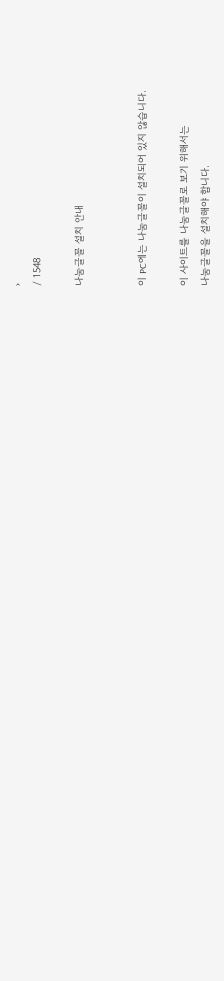›
/ 1548

나눔글꼴 설치 안내


이 PC에는 나눔글꼴이 설치되어 있지 않습니다.

이 사이트를 나눔글꼴로 보기 위해서는
나눔글꼴을 설치해야 합니다.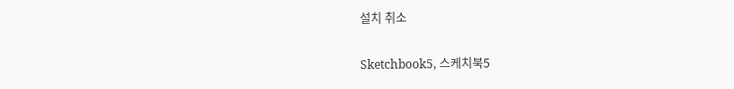설치 취소

Sketchbook5, 스케치북5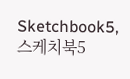Sketchbook5, 스케치북5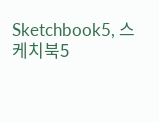Sketchbook5, 스케치북5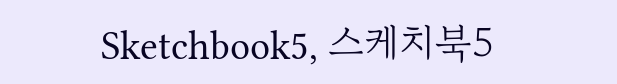Sketchbook5, 스케치북5